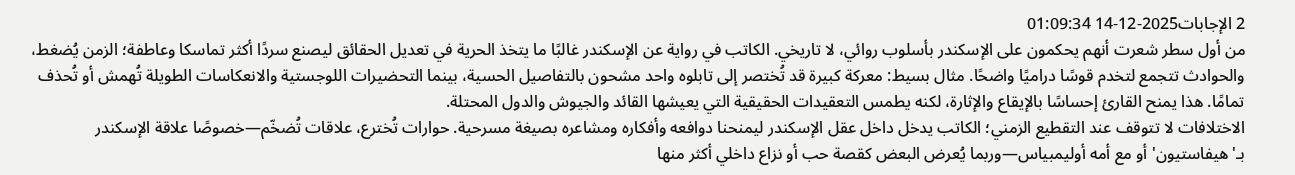2 الإجابات2025-12-14 01:09:34
من أول سطر شعرت أنهم يحكمون على الإسكندر بأسلوب روائي، لا تاريخي. الكاتب في رواية عن الإسكندر غالبًا ما يتخذ الحرية في تعديل الحقائق ليصنع سردًا أكثر تماسكا وعاطفة؛ الزمن يُضغط، والحوادث تتجمع لتخدم قوسًا دراميًا واضحًا. مثال بسيط: معركة كبيرة قد تُختصر إلى تابلوه واحد مشحون بالتفاصيل الحسية، بينما التحضيرات اللوجستية والانعكاسات الطويلة تُهمش أو تُحذف تمامًا. هذا يمنح القارئ إحساسًا بالإيقاع والإثارة، لكنه يطمس التعقيدات الحقيقية التي يعيشها القائد والجيوش والدول المحتلة.
الاختلافات لا تتوقف عند التقطيع الزمني؛ الكاتب يدخل داخل عقل الإسكندر ليمنحنا دوافعه وأفكاره ومشاعره بصيغة مسرحية. حوارات تُخترع، علاقات تُضخّم—خصوصًا علاقة الإسكندر بـ'هيفاستيون' أو مع أمه أوليمبياس—وربما يُعرض البعض كقصة حب أو نزاع داخلي أكثر منها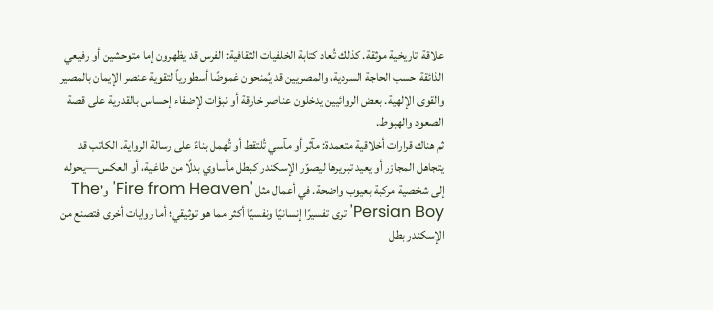علاقة تاريخية موثقة. كذلك تُعاد كتابة الخلفيات الثقافية: الفرس قد يظهرون إما متوحشين أو رفيعي الذائقة حسب الحاجة السردية، والمصريين قد يُمنحون غموضًا أسطورياً لتقوية عنصر الإيمان بالمصير والقوى الإلهية. بعض الروائيين يدخلون عناصر خارقة أو نبؤات لإضفاء إحساس بالقدرية على قصة الصعود والهبوط.
ثم هناك قرارات أخلاقية متعمدة: مآثر أو مآسي تُلتقط أو تُهمل بناءً على رسالة الرواية. الكاتب قد يتجاهل المجازر أو يعيد تبريرها ليصوّر الإسكندر كبطل مأساوي بدلًا من طاغية، أو العكس—يحوله إلى شخصية مركبة بعيوب واضحة. في أعمال مثل 'Fire from Heaven' و'The Persian Boy' ترى تفسيرًا إنسانيًا ونفسيًا أكثر مما هو توثيقي؛ أما روايات أخرى فتصنع من الإسكندر بطل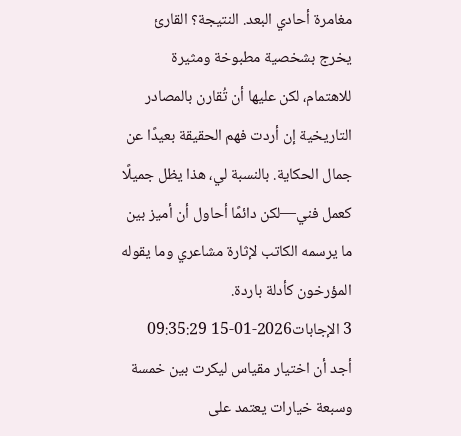مغامرة أحادي البعد. النتيجة؟ القارئ يخرج بشخصية مطبوخة ومثيرة للاهتمام، لكن عليها أن تُقارن بالمصادر التاريخية إن أردت فهم الحقيقة بعيدًا عن جمال الحكاية. بالنسبة لي، هذا يظل جميلًا كعمل فني—لكن دائمًا أحاول أن أميز بين ما يرسمه الكاتب لإثارة مشاعري وما يقوله المؤرخون كأدلة باردة.
3 الإجابات2026-01-15 09:35:29
أجد أن اختيار مقياس ليكرت بين خمسة وسبعة خيارات يعتمد على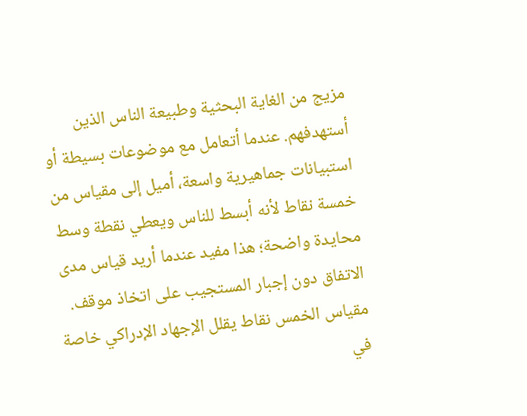مزيج من الغاية البحثية وطبيعة الناس الذين أستهدفهم. عندما أتعامل مع موضوعات بسيطة أو استبيانات جماهيرية واسعة، أميل إلى مقياس من خمسة نقاط لأنه أبسط للناس ويعطي نقطة وسط محايدة واضحة؛ هذا مفيد عندما أريد قياس مدى الاتفاق دون إجبار المستجيب على اتخاذ موقف. مقياس الخمس نقاط يقلل الإجهاد الإدراكي خاصة في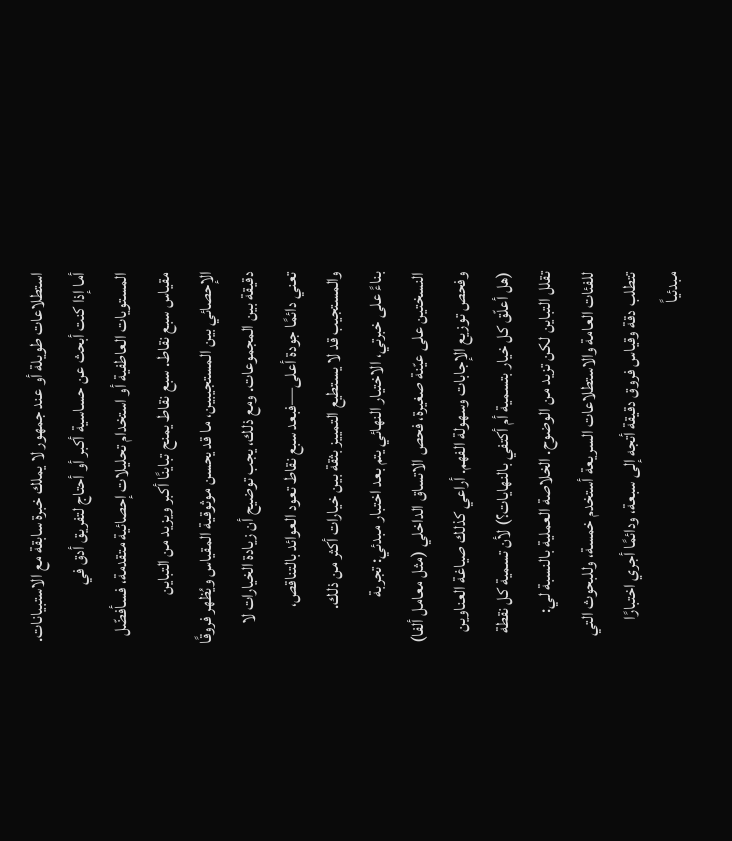استطلاعات طويلة أو عند جمهور لا يملك خبرة سابقة مع الاستبيانات.
أما إذا كنت أبحث عن حساسية أكبر أو أحتاج لتفريق أدق في المستويات العاطفية أو استخدام تحليلات إحصائية متقدمة، فسأفضّل مقياس سبع نقاط. سبع نقاط يمنح تباينًا أكبر ويزيد من التباين الإحصائي بين المستجيبين، ما قد يحسن موثوقية المقياس ويُظهر فروقًا دقيقة بين المجموعات. ومع ذلك، يجب توضيح أن زيادة الخيارات لا تعني دائمًا جودة أعلى—فبعد سبع نقاط تعود العوائد بالتناقص، والمستجيب قد لا يستطيع التمييز بثقة بين خيارات أكثر من ذلك.
بناءً على خبرتي، الاختيار النهائي يتم بعد اختبار مبدئي: تجربة النسختين على عيّنة صغيرة، فحص الاتساق الداخلي (مثل معامل ألفا) وفحص توزيع الإجابات وسهولة الفهم. أراعي كذلك صياغة العناوين (هل أعلّق كل خيار بتسمية أم أكتفي بالنهايات؟) لأن تسمية كل نقطة تقلل التباين لكن تزيد من الوضوح. الخلاصة العملية بالنسبة لي: للفئات العامة والاستطلاعات السريعة أستخدم خمسة، وللبحوث التي تتطلب دقة وقياس فروق دقيقة أتجه إلى سبعة، ودائمًا أجري اختبارًا مبدئياً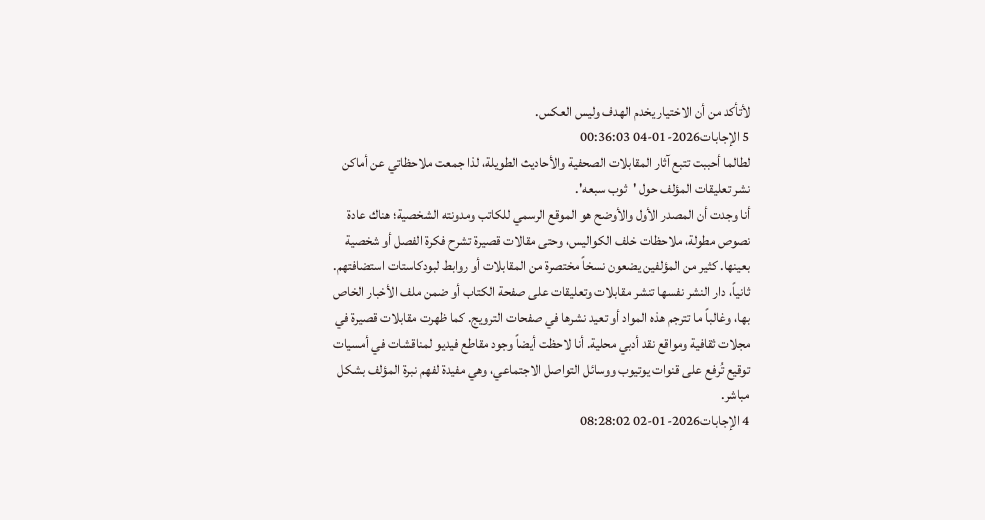لأتأكد من أن الاختيار يخدم الهدف وليس العكس.
5 الإجابات2026-01-04 00:36:03
لطالما أحببت تتبع آثار المقابلات الصحفية والأحاديث الطويلة، لذا جمعت ملاحظاتي عن أماكن نشر تعليقات المؤلف حول 'ثوب سبعه'.
أنا وجدت أن المصدر الأول والأوضح هو الموقع الرسمي للكاتب ومدونته الشخصية؛ هناك عادة نصوص مطولة، ملاحظات خلف الكواليس، وحتى مقالات قصيرة تشرح فكرة الفصل أو شخصية بعينها. كثير من المؤلفين يضعون نسخاً مختصرة من المقابلات أو روابط لبودكاستات استضافتهم.
ثانياً، دار النشر نفسها تنشر مقابلات وتعليقات على صفحة الكتاب أو ضمن ملف الأخبار الخاص بها، وغالباً ما تترجم هذه المواد أو تعيد نشرها في صفحات الترويج. كما ظهرت مقابلات قصيرة في مجلات ثقافية ومواقع نقد أدبي محلية. أنا لاحظت أيضاً وجود مقاطع فيديو لمناقشات في أمسيات توقيع تُرفع على قنوات يوتيوب ووسائل التواصل الاجتماعي، وهي مفيدة لفهم نبرة المؤلف بشكل مباشر.
4 الإجابات2026-01-02 08:28:02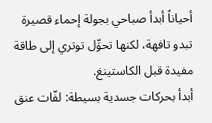أحياناً أبدأ صباحي بجولة إحماء قصيرة تبدو تافهة، لكنها تحوِّل توتري إلى طاقة مفيدة قبل الكاستينغ.
أبدأ بحركات جسدية بسيطة: لفّات عنق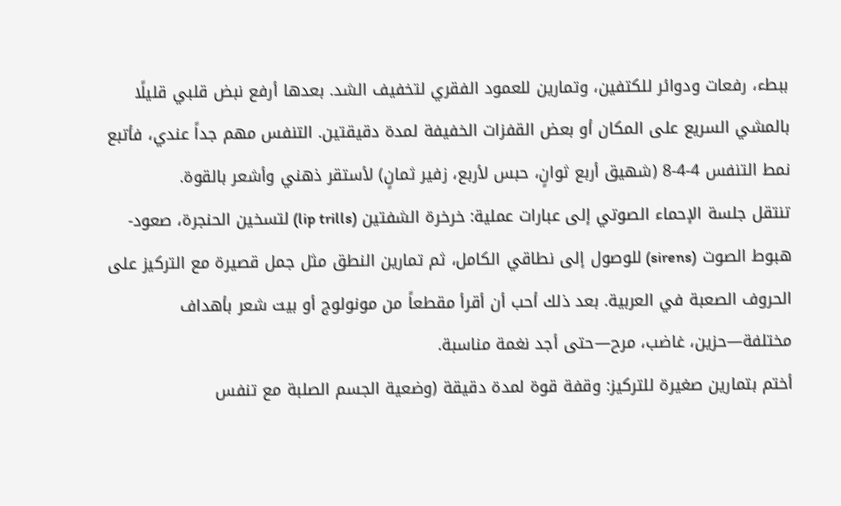ببطء، رفعات ودوائر للكتفين، وتمارين للعمود الفقري لتخفيف الشد. بعدها أرفع نبض قلبي قليلًا بالمشي السريع على المكان أو بعض القفزات الخفيفة لمدة دقيقتين. التنفس مهم جداً عندي، فأتبع نمط التنفس 4-4-8 (شهيق أربع ثوانٍ، حبس لأربع، زفير ثمانٍ) لأستقر ذهني وأشعر بالقوة.
تنتقل جلسة الإحماء الصوتي إلى عبارات عملية: خرخرة الشفتين (lip trills) لتسخين الحنجرة، صعود-هبوط الصوت (sirens) للوصول إلى نطاقي الكامل، ثم تمارين النطق مثل جمل قصيرة مع التركيز على الحروف الصعبة في العربية. بعد ذلك أحب أن أقرأ مقطعاً من مونولوج أو بيت شعر بأهداف مختلفة—حزين، غاضب، مرح—حتى أجد نغمة مناسبة.
أختم بتمارين صغيرة للتركيز: وقفة قوة لمدة دقيقة (وضعية الجسم الصلبة مع تنفس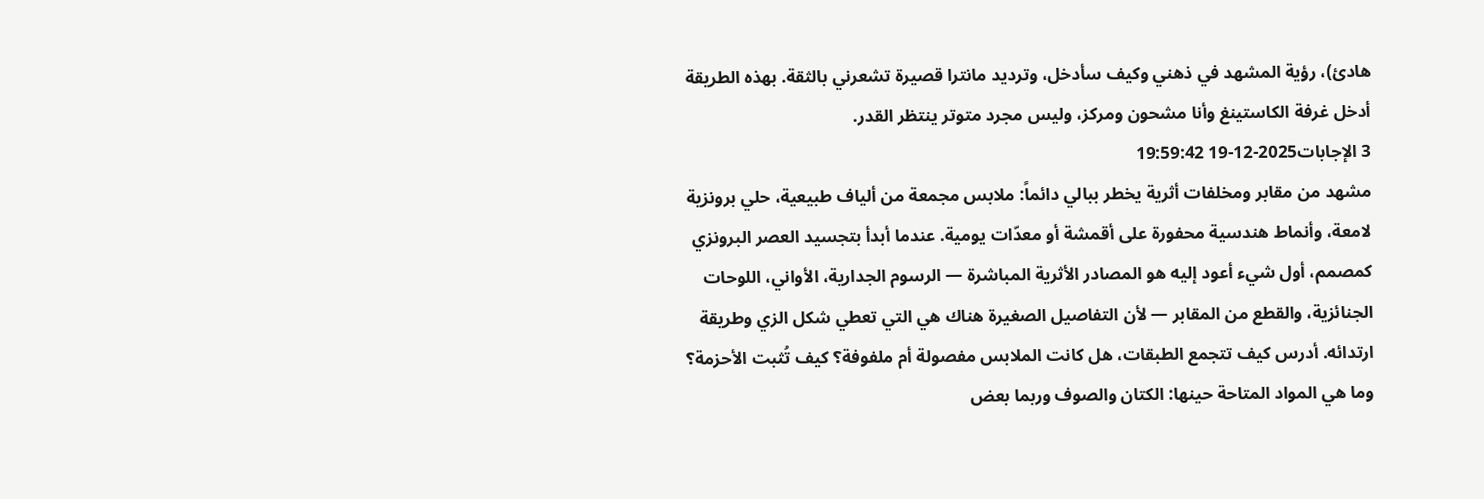هادئ)، رؤية المشهد في ذهني وكيف سأدخل، وترديد مانترا قصيرة تشعرني بالثقة. بهذه الطريقة أدخل غرفة الكاستينغ وأنا مشحون ومركز، وليس مجرد متوتر ينتظر القدر.
3 الإجابات2025-12-19 19:59:42
مشهد من مقابر ومخلفات أثرية يخطر ببالي دائماً: ملابس مجمعة من ألياف طبيعية، حلي برونزية لامعة، وأنماط هندسية محفورة على أقمشة أو معدّات يومية. عندما أبدأ بتجسيد العصر البرونزي كمصمم، أول شيء أعود إليه هو المصادر الأثرية المباشرة — الرسوم الجدارية، الأواني، اللوحات الجنائزية، والقطع من المقابر — لأن التفاصيل الصغيرة هناك هي التي تعطي شكل الزي وطريقة ارتدائه. أدرس كيف تتجمع الطبقات، هل كانت الملابس مفصولة أم ملفوفة؟ كيف تُثبت الأحزمة؟ وما هي المواد المتاحة حينها: الكتان والصوف وربما بعض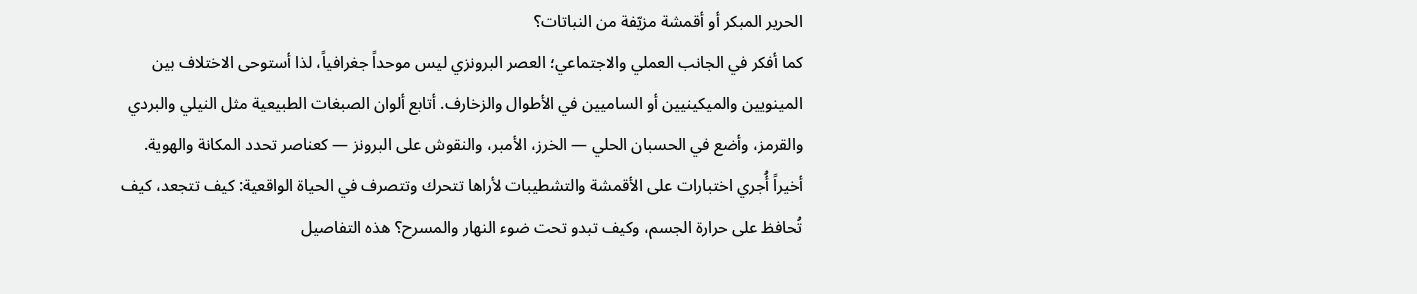الحرير المبكر أو أقمشة مزيّفة من النباتات؟
كما أفكر في الجانب العملي والاجتماعي؛ العصر البرونزي ليس موحداً جغرافياً، لذا أستوحى الاختلاف بين المينويين والميكينيين أو الساميين في الأطوال والزخارف. أتابع ألوان الصبغات الطبيعية مثل النيلي والبردي والقرمز، وأضع في الحسبان الحلي — الخرز، الأمبر، والنقوش على البرونز — كعناصر تحدد المكانة والهوية. أخيراً أُجري اختبارات على الأقمشة والتشطيبات لأراها تتحرك وتتصرف في الحياة الواقعية: كيف تتجعد، كيف تُحافظ على حرارة الجسم، وكيف تبدو تحت ضوء النهار والمسرح؟ هذه التفاصيل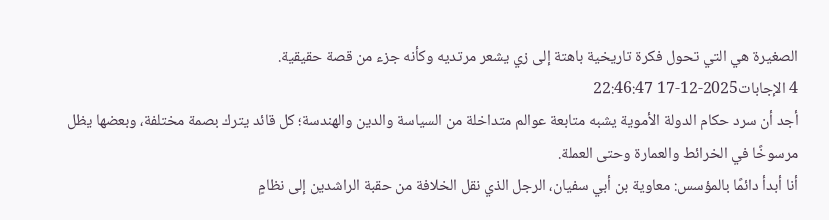الصغيرة هي التي تحول فكرة تاريخية باهتة إلى زي يشعر مرتديه وكأنه جزء من قصة حقيقية.
4 الإجابات2025-12-17 22:46:47
أجد أن سرد حكام الدولة الأموية يشبه متابعة عوالم متداخلة من السياسة والدين والهندسة؛ كل قائد يترك بصمة مختلفة، وبعضها يظل مرسوخًا في الخرائط والعمارة وحتى العملة.
أنا أبدأ دائمًا بالمؤسس: معاوية بن أبي سفيان، الرجل الذي نقل الخلافة من حقبة الراشدين إلى نظامٍ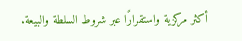أكثر مركزية واستقرارًا عبر شروط السلطة والبيعة.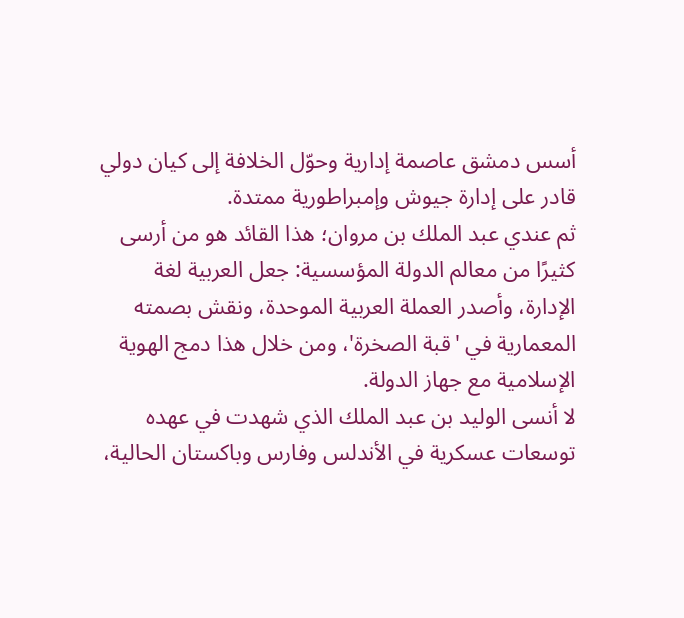أسس دمشق عاصمة إدارية وحوّل الخلافة إلى كيان دولي قادر على إدارة جيوش وإمبراطورية ممتدة.
ثم عندي عبد الملك بن مروان؛ هذا القائد هو من أرسى كثيرًا من معالم الدولة المؤسسية: جعل العربية لغة الإدارة، وأصدر العملة العربية الموحدة، ونقش بصمته المعمارية في 'قبة الصخرة'، ومن خلال هذا دمج الهوية الإسلامية مع جهاز الدولة.
لا أنسى الوليد بن عبد الملك الذي شهدت في عهده توسعات عسكرية في الأندلس وفارس وباكستان الحالية،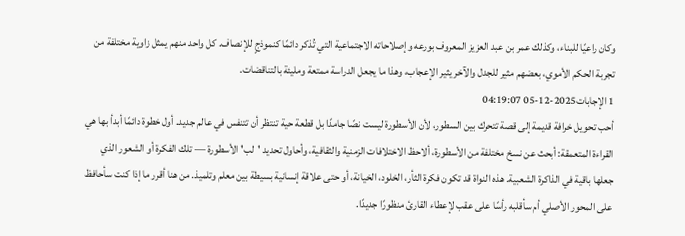وكان راعيًا للبناء، وكذلك عمر بن عبد العزيز المعروف بورعه وإصلاحاته الاجتماعية التي تُذكر دائمًا كنموذجٍ للإنصاف. كل واحد منهم يمثل زاوية مختلفة من تجربة الحكم الأموي، بعضهم مثير للجدل والآخر يثير الإعجاب، وهذا ما يجعل الدراسة ممتعة ومليئة بالتناقضات.
1 الإجابات2025-12-05 04:19:07
أحب تحويل خرافة قديمة إلى قصة تتحرك بين السطور، لأن الأسطورة ليست نصًا جامدًا بل قطعة حية تنتظر أن تتنفس في عالم جديد. أول خطوة دائمًا أبدأ بها هي القراءة المتعمقة: أبحث عن نسخ مختلفة من الأسطورة، ألاحظ الاختلافات الزمنية والثقافية، وأحاول تحديد 'لب' الأسطورة — تلك الفكرة أو الشعور الذي جعلها باقية في الذاكرة الشعبية. هذه النواة قد تكون فكرة الثأر، الخلود، الخيانة، أو حتى علاقة إنسانية بسيطة بين معلم وتلميذ. من هنا أقرر ما إذا كنت سأحافظ على المحور الأصلي أم سأقلبه رأسًا على عقب لإعطاء القارئ منظورًا جديدًا.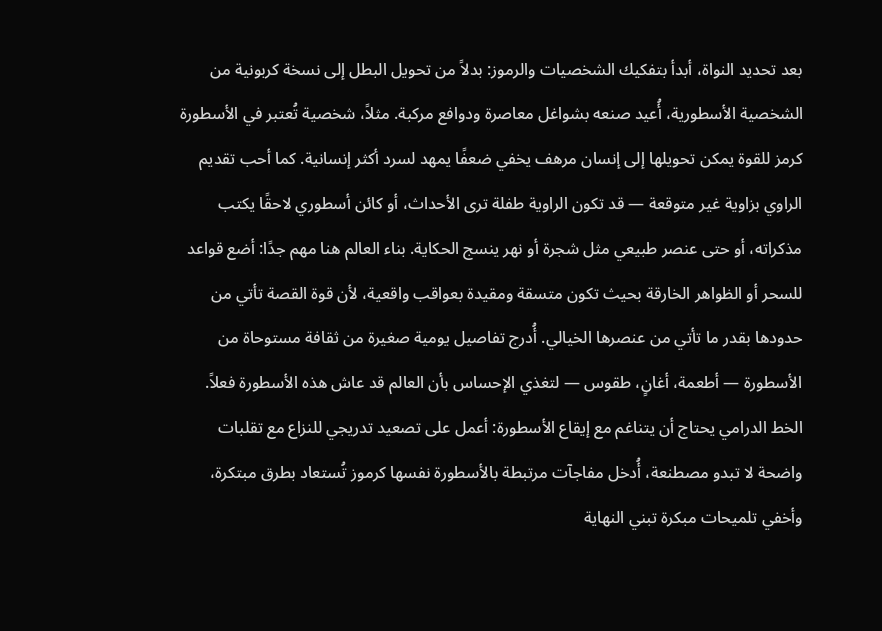بعد تحديد النواة، أبدأ بتفكيك الشخصيات والرموز: بدلاً من تحويل البطل إلى نسخة كربونية من الشخصية الأسطورية، أُعيد صنعه بشواغل معاصرة ودوافع مركبة. مثلاً، شخصية تُعتبر في الأسطورة كرمز للقوة يمكن تحويلها إلى إنسان مرهف يخفي ضعفًا يمهد لسرد أكثر إنسانية. كما أحب تقديم الراوي بزاوية غير متوقعة — قد تكون الراوية طفلة ترى الأحداث، أو كائن أسطوري لاحقًا يكتب مذكراته، أو حتى عنصر طبيعي مثل شجرة أو نهر ينسج الحكاية. بناء العالم هنا مهم جدًا: أضع قواعد للسحر أو الظواهر الخارقة بحيث تكون متسقة ومقيدة بعواقب واقعية، لأن قوة القصة تأتي من حدودها بقدر ما تأتي من عنصرها الخيالي. أُدرج تفاصيل يومية صغيرة من ثقافة مستوحاة من الأسطورة — أطعمة، أغانٍ، طقوس — لتغذي الإحساس بأن العالم قد عاش هذه الأسطورة فعلاً.
الخط الدرامي يحتاج أن يتناغم مع إيقاع الأسطورة: أعمل على تصعيد تدريجي للنزاع مع تقلبات واضحة لا تبدو مصطنعة، أُدخل مفاجآت مرتبطة بالأسطورة نفسها كرموز تُستعاد بطرق مبتكرة، وأخفي تلميحات مبكرة تبني النهاية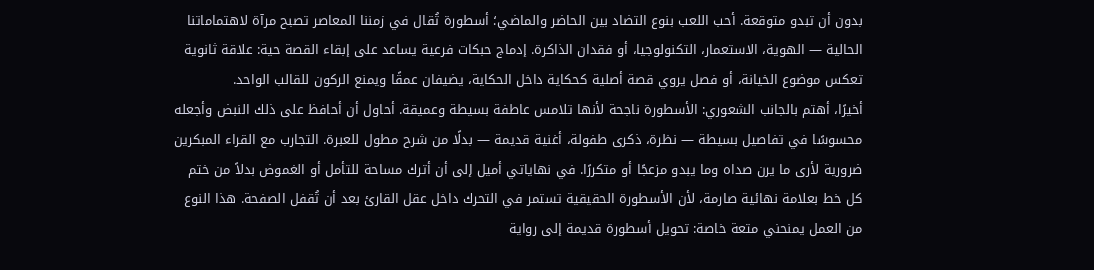بدون أن تبدو متوقعة. أحب اللعب بنوع التضاد بين الحاضر والماضي؛ أسطورة تُقال في زمننا المعاصر تصبح مرآة لاهتماماتنا الحالية — الهوية، الاستعمار، التكنولوجيا، أو فقدان الذاكرة. إدماج حبكات فرعية يساعد على إبقاء القصة حية: علاقة ثانوية تعكس موضوع الخيانة، أو فصل يروي قصة أصلية كحكاية داخل الحكاية، يضيفان عمقًا ويمنع الركون للقالب الواحد.
أخيرًا، أهتم بالجانب الشعوري: الأسطورة ناجحة لأنها تلامس عاطفة بسيطة وعميقة. أحاول أن أحافظ على ذلك النبض وأجعله محسوسًا في تفاصيل بسيطة — نظرة، ذكرى طفولة، أغنية قديمة — بدلًا من شرح مطول للعبرة. التجارب مع القراء المبكرين ضرورية لأرى ما يرن صداه وما يبدو مزعجًا أو متكررًا. في نهاياتي أميل إلى أن أترك مساحة للتأمل أو الغموض بدلاً من ختم كل خط بعلامة نهائية صارمة، لأن الأسطورة الحقيقية تستمر في التحرك داخل عقل القارئ بعد أن تُقفل الصفحة. هذا النوع من العمل يمنحني متعة خاصة: تحويل أسطورة قديمة إلى رواية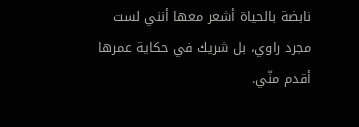نابضة بالحياة أشعر معها أنني لست مجرد راوي، بل شريك في حكاية عمرها أقدم منّي.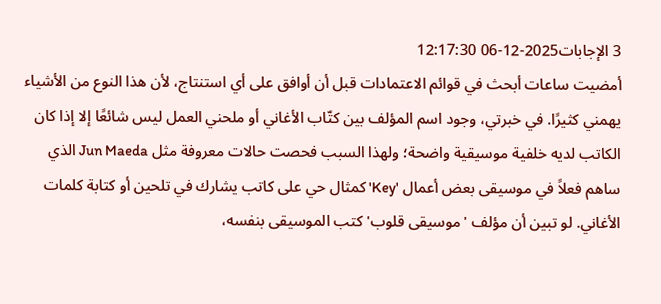3 الإجابات2025-12-06 12:17:30
أمضيت ساعات أبحث في قوائم الاعتمادات قبل أن أوافق على أي استنتاج، لأن هذا النوع من الأشياء يهمني كثيرًا. في خبرتي، وجود اسم المؤلف بين كتّاب الأغاني أو ملحني العمل ليس شائعًا إلا إذا كان الكاتب لديه خلفية موسيقية واضحة؛ ولهذا السبب فحصت حالات معروفة مثل Jun Maeda الذي ساهم فعلاً في موسيقى بعض أعمال 'Key' كمثال حي على كاتب يشارك في تلحين أو كتابة كلمات الأغاني. لو تبين أن مؤلف 'موسيقى قلوب' كتب الموسيقى بنفسه،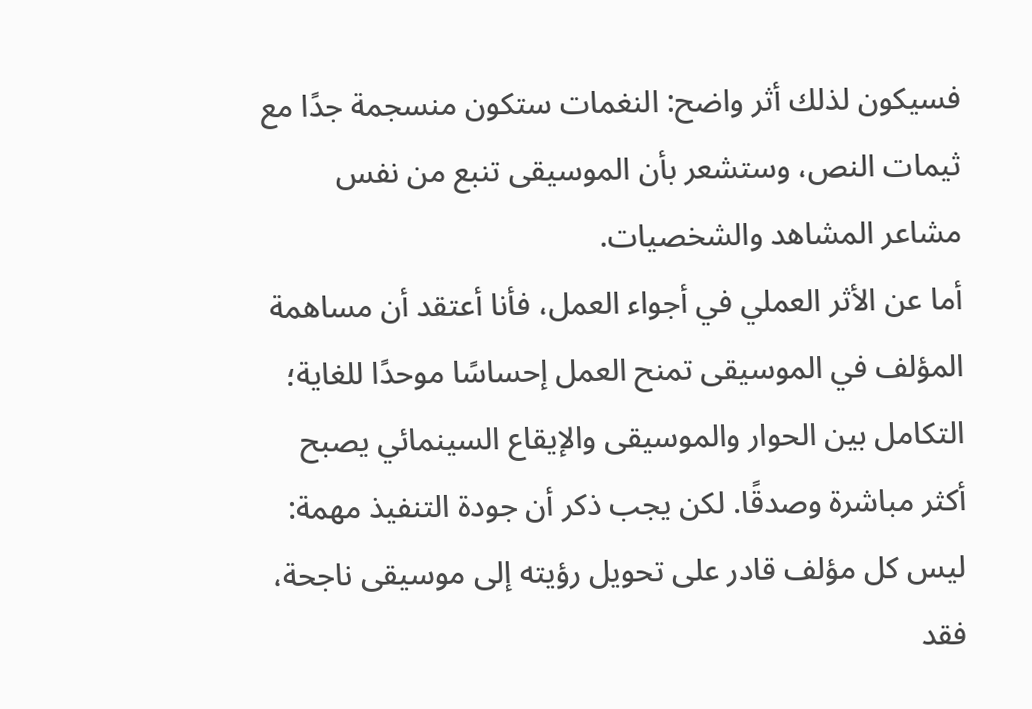فسيكون لذلك أثر واضح: النغمات ستكون منسجمة جدًا مع ثيمات النص، وستشعر بأن الموسيقى تنبع من نفس مشاعر المشاهد والشخصيات.
أما عن الأثر العملي في أجواء العمل، فأنا أعتقد أن مساهمة المؤلف في الموسيقى تمنح العمل إحساسًا موحدًا للغاية؛ التكامل بين الحوار والموسيقى والإيقاع السينمائي يصبح أكثر مباشرة وصدقًا. لكن يجب ذكر أن جودة التنفيذ مهمة: ليس كل مؤلف قادر على تحويل رؤيته إلى موسيقى ناجحة، فقد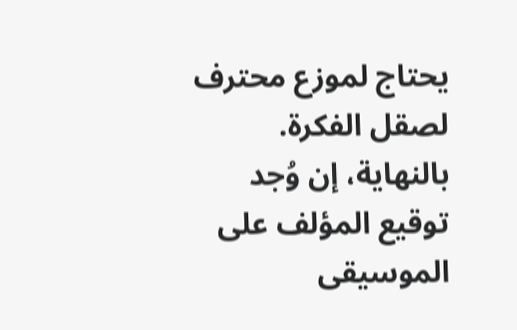يحتاج لموزع محترف لصقل الفكرة. بالنهاية، إن وُجد توقيع المؤلف على الموسيقى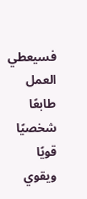فسيعطي العمل طابعًا شخصيًا قويًا ويقوي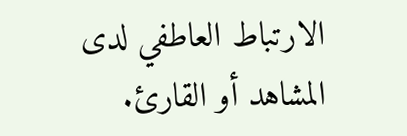الارتباط العاطفي لدى المشاهد أو القارئ.